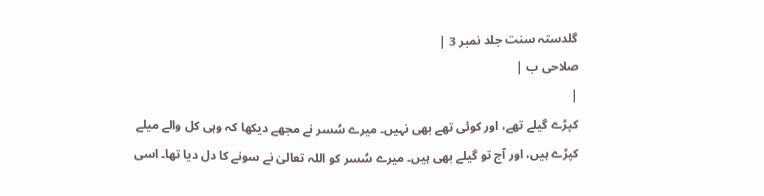گلدستہ سنت جلد نمبر 3 |
صلاحی ب |
|
کپڑے گیلے تھے، اور کوئی تھے بھی نہیں۔ میرے سُسر نے مجھے دیکھا کہ وہی کل والے میلے کپڑے ہیں، اور آج تو گیلے بھی ہیں۔ میرے سُسر کو اللہ تعالیٰ نے سونے کا دل دیا تھا۔ اسی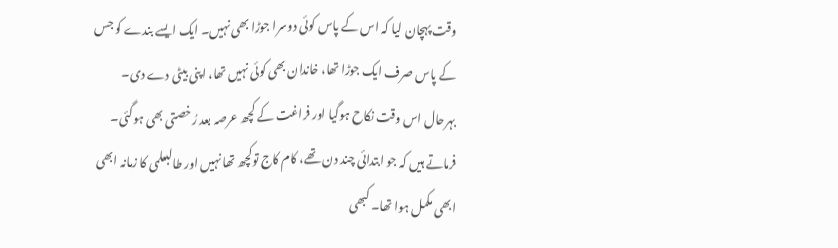وقت پہچان لیا کہ اس کے پاس کوئی دوسرا جوڑا بھی نہیں۔ ایک ایسے بندے کو جس کے پاس صرف ایک جوڑا تھا، خاندان بھی کوئی نہیں تھا، اپنی بیٹی دے دی۔ بہرحال اس وقت نکاح ہوگیا اور فراغت کے کچھ عرصہ بعد رُخصتی بھی ہوگئی۔ فرماتے ہیں کہ جو ابتدائی چند دن تھے، کام کاج توکچھ تھا نہیں اور طالبعلمی کا زمانہ ابھی ابھی مکمل ہوا تھا۔ کبھی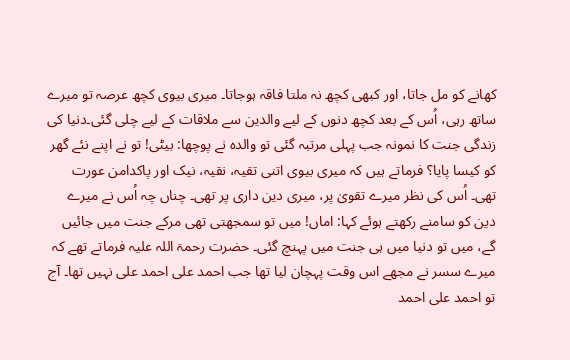کھانے کو مل جاتا، اور کبھی کچھ نہ ملتا فاقہ ہوجاتا۔ میری بیوی کچھ عرصہ تو میرے ساتھ رہی، اُس کے بعد کچھ دنوں کے لیے والدین سے ملاقات کے لیے چلی گئی۔دنیا کی زندگی جنت کا نمونہ جب پہلی مرتبہ گئی تو والدہ نے پوچھا: بیٹی! تو نے اپنے نئے گھر کو کیسا پایا؟ فرماتے ہیں کہ میری بیوی اتنی تقیہ، نقیہ، نیک اور پاکدامن عورت تھی۔ اُس کی نظر میرے تقویٰ پر، میری دین داری پر تھی۔ چناں چہ اُس نے میرے دین کو سامنے رکھتے ہوئے کہا: اماں! میں تو سمجھتی تھی مرکے جنت میں جائیں گے، میں تو دنیا میں ہی جنت میں پہنچ گئی۔ حضرت رحمۃ اللہ علیہ فرماتے تھے کہ میرے سسر نے مجھے اس وقت پہچان لیا تھا جب احمد علی احمد علی نہیں تھا۔ آج تو احمد علی احمد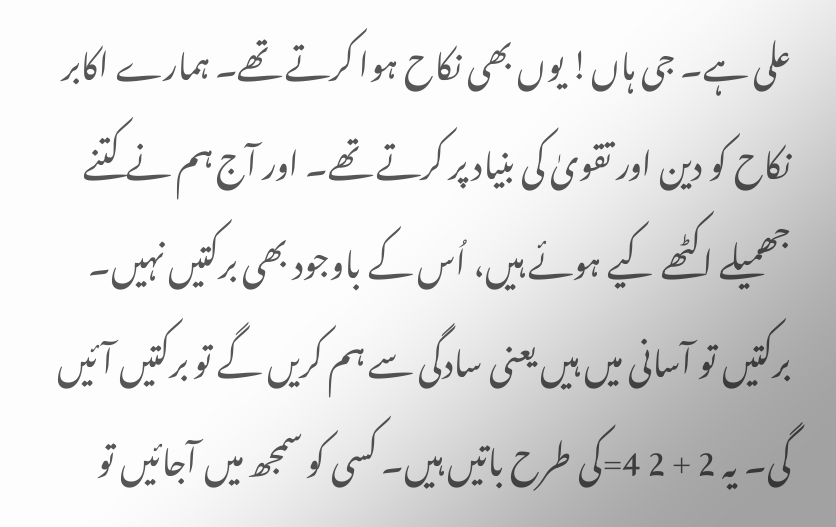علی ہے۔ جی ہاں! یوں بھی نکاح ہوا کرتے تھے۔ ہمارے اکابر نکاح کو دین اور تقویٰ کی بنیاد پر کرتے تھے۔ اور آج ہم نے کتنے جھمیلے اکٹھے کیے ہوئے ہیں، اُس کے باوجود بھی برکتیں نہیں۔ برکتیں تو آسانی میں ہیں یعنی سادگی سے ہم کریں گے تو برکتیں آئیں گی۔ یہ 2 + 2 4=کی طرح باتیں ہیں۔ کسی کو سمجھ میں آجائیں تو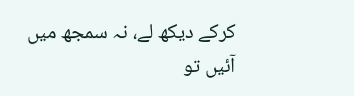کرکے دیکھ لے، نہ سمجھ میں آئیں تو